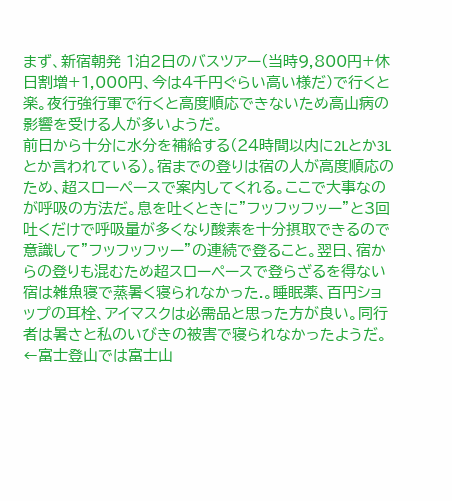まず、新宿朝発 1泊2日のバスツアー(当時9,800円+休日割増+1,000円、今は4千円ぐらい高い様だ)で行くと楽。夜行強行軍で行くと高度順応できないため高山病の影響を受ける人が多いようだ。
前日から十分に水分を補給する(24時間以内に2Lとか3Lとか言われている)。宿までの登りは宿の人が高度順応のため、超スローペースで案内してくれる。ここで大事なのが呼吸の方法だ。息を吐くときに”フッフッフッー”と3回吐くだけで呼吸量が多くなり酸素を十分摂取できるので意識して”フッフッフッー”の連続で登ること。翌日、宿からの登りも混むため超スローペースで登らざるを得ない
宿は雑魚寝で蒸暑く寝られなかった.。睡眠薬、百円ショップの耳栓、アイマスクは必需品と思った方が良い。同行者は暑さと私のいびきの被害で寝られなかったようだ。
←富士登山では富士山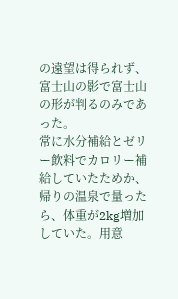の遠望は得られず、富士山の影で富士山の形が判るのみであった。
常に水分補給とゼリー飲料でカロリー補給していたためか、帰りの温泉で量ったら、体重が2kg増加していた。用意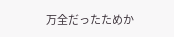万全だったためか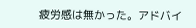疲労感は無かった。アドバイ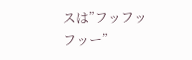スは”フッフッフッー”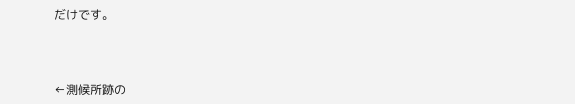だけです。



←測候所跡の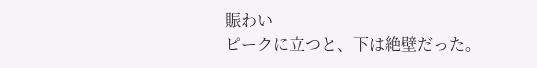賑わい
ピークに立つと、下は絶壁だった。